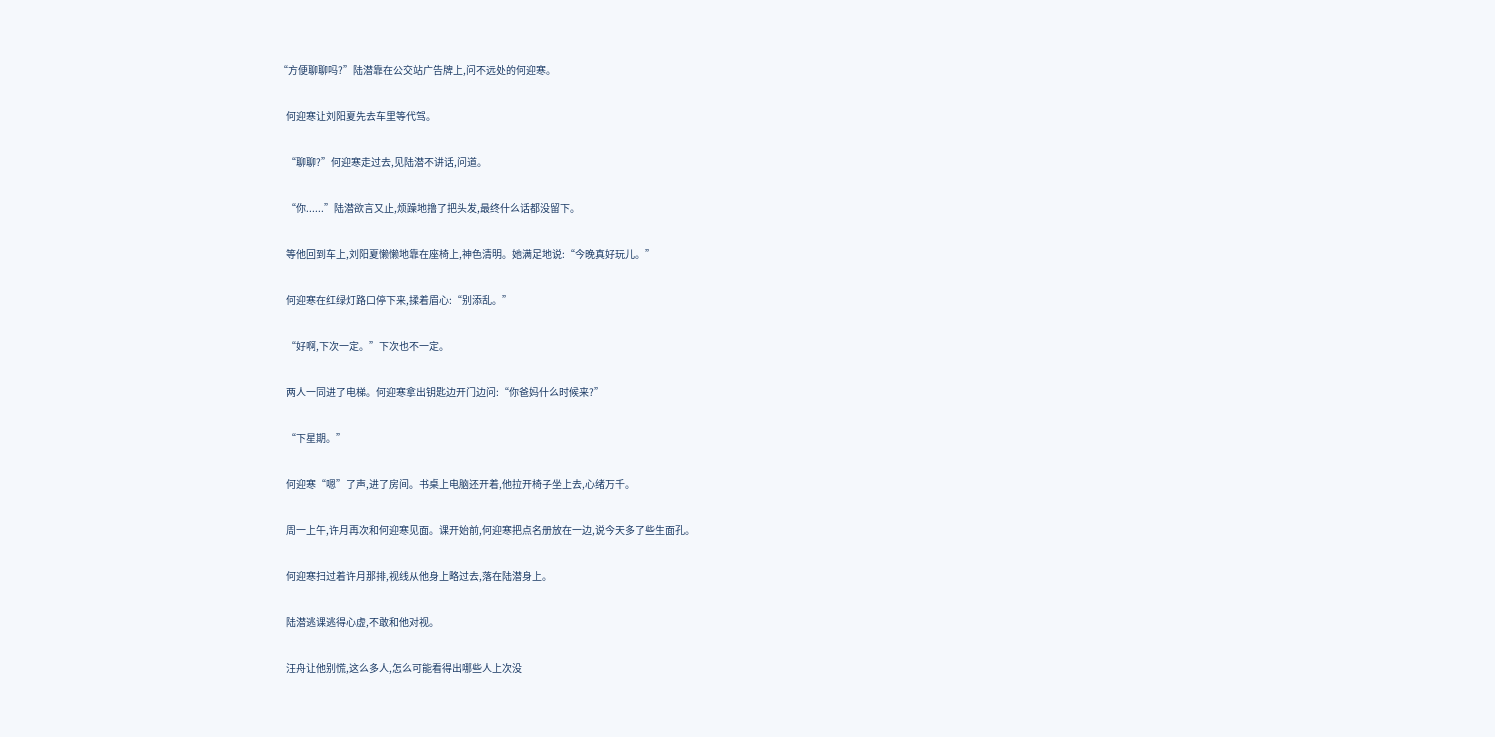“方便聊聊吗?”陆潜靠在公交站广告牌上,问不远处的何迎寒。

    何迎寒让刘阳夏先去车里等代驾。

    “聊聊?”何迎寒走过去,见陆潜不讲话,问道。

    “你......”陆潜欲言又止,烦躁地撸了把头发,最终什么话都没留下。

    等他回到车上,刘阳夏懒懒地靠在座椅上,神色清明。她满足地说:“今晚真好玩儿。”

    何迎寒在红绿灯路口停下来,揉着眉心:“别添乱。”

    “好啊,下次一定。”下次也不一定。

    两人一同进了电梯。何迎寒拿出钥匙边开门边问:“你爸妈什么时候来?”

    “下星期。”

    何迎寒“嗯”了声,进了房间。书桌上电脑还开着,他拉开椅子坐上去,心绪万千。

    周一上午,许月再次和何迎寒见面。课开始前,何迎寒把点名册放在一边,说今天多了些生面孔。

    何迎寒扫过着许月那排,视线从他身上略过去,落在陆潜身上。

    陆潜逃课逃得心虚,不敢和他对视。

    汪舟让他别慌,这么多人,怎么可能看得出哪些人上次没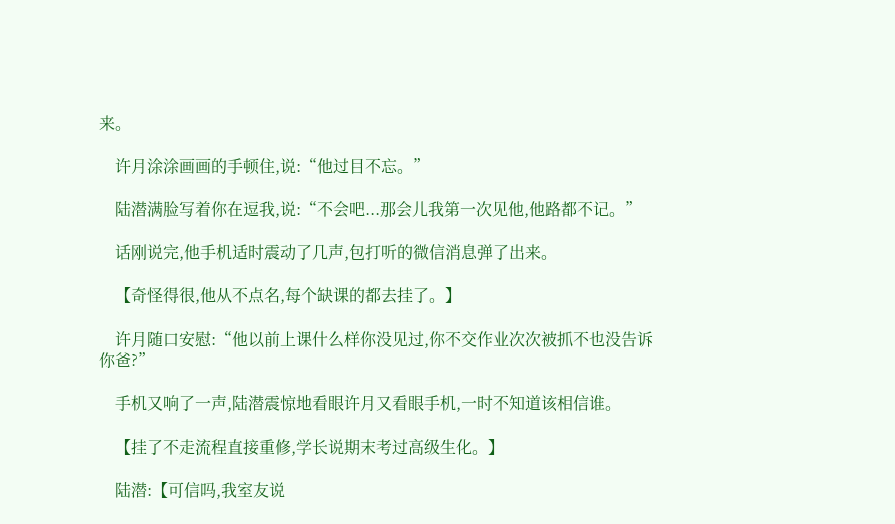来。

    许月涂涂画画的手顿住,说:“他过目不忘。”

    陆潜满脸写着你在逗我,说:“不会吧...那会儿我第一次见他,他路都不记。”

    话刚说完,他手机适时震动了几声,包打听的微信消息弹了出来。

    【奇怪得很,他从不点名,每个缺课的都去挂了。】

    许月随口安慰:“他以前上课什么样你没见过,你不交作业次次被抓不也没告诉你爸?”

    手机又响了一声,陆潜震惊地看眼许月又看眼手机,一时不知道该相信谁。

    【挂了不走流程直接重修,学长说期末考过高级生化。】

    陆潜:【可信吗,我室友说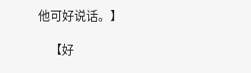他可好说话。】

    【好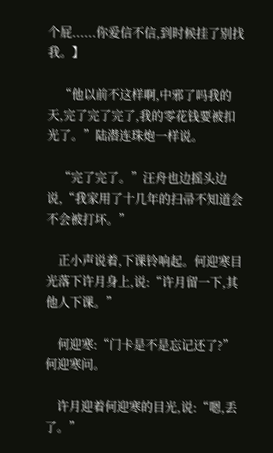个屁......你爱信不信,到时候挂了别找我。】

    “他以前不这样啊,中邪了吗我的天,完了完了完了,我的零花钱要被扣光了。”陆潜连珠炮一样说。

    “完了完了。”汪舟也边摇头边说,“我家用了十几年的扫帚不知道会不会被打坏。”

    正小声说着,下课铃响起。何迎寒目光落下许月身上,说:“许月留一下,其他人下课。”

    何迎寒:“门卡是不是忘记还了?”何迎寒问。

    许月迎着何迎寒的目光,说:“嗯,丢了。”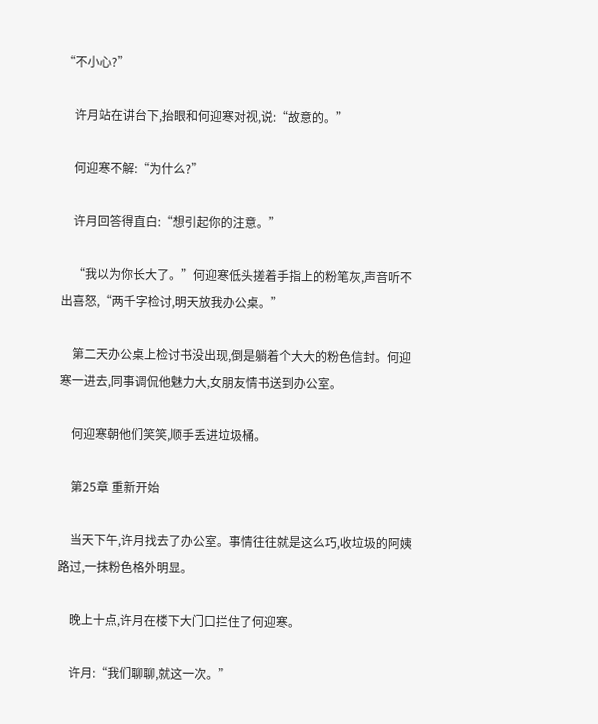“不小心?”

    许月站在讲台下,抬眼和何迎寒对视,说:“故意的。”

    何迎寒不解:“为什么?”

    许月回答得直白:“想引起你的注意。”

    “我以为你长大了。”何迎寒低头搓着手指上的粉笔灰,声音听不出喜怒,“两千字检讨,明天放我办公桌。”

    第二天办公桌上检讨书没出现,倒是躺着个大大的粉色信封。何迎寒一进去,同事调侃他魅力大,女朋友情书送到办公室。

    何迎寒朝他们笑笑,顺手丢进垃圾桶。

    第25章 重新开始

    当天下午,许月找去了办公室。事情往往就是这么巧,收垃圾的阿姨路过,一抹粉色格外明显。

    晚上十点,许月在楼下大门口拦住了何迎寒。

    许月:“我们聊聊,就这一次。”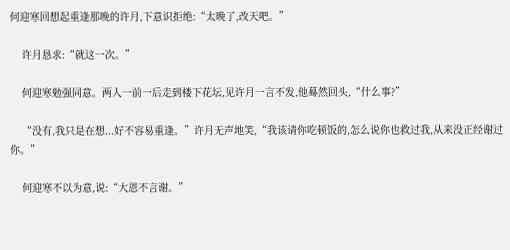何迎寒回想起重逢那晚的许月,下意识拒绝:“太晚了,改天吧。”

    许月恳求:“就这一次。”

    何迎寒勉强同意。两人一前一后走到楼下花坛,见许月一言不发,他蓦然回头,“什么事?”

    “没有,我只是在想...好不容易重逢。”许月无声地笑,“我该请你吃顿饭的,怎么说你也救过我,从来没正经谢过你。”

    何迎寒不以为意,说:“大恩不言谢。”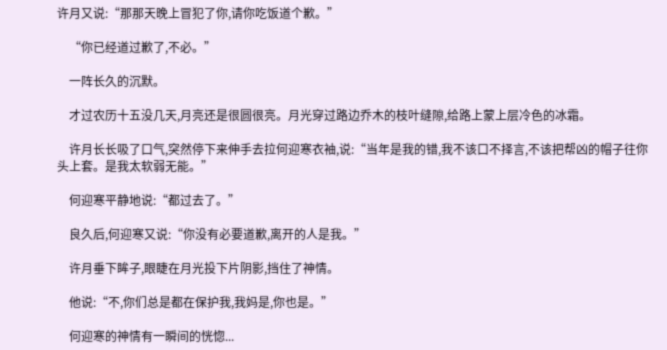许月又说:“那那天晚上冒犯了你,请你吃饭道个歉。”

    “你已经道过歉了,不必。”

    一阵长久的沉默。

    才过农历十五没几天,月亮还是很圆很亮。月光穿过路边乔木的枝叶缝隙,给路上蒙上层冷色的冰霜。

    许月长长吸了口气,突然停下来伸手去拉何迎寒衣袖,说:“当年是我的错,我不该口不择言,不该把帮凶的帽子往你头上套。是我太软弱无能。”

    何迎寒平静地说:“都过去了。”

    良久后,何迎寒又说:“你没有必要道歉,离开的人是我。”

    许月垂下眸子,眼睫在月光投下片阴影,挡住了神情。

    他说:“不,你们总是都在保护我,我妈是,你也是。”

    何迎寒的神情有一瞬间的恍惚...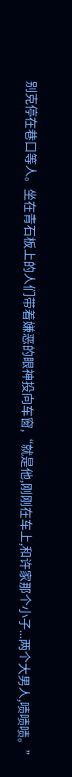别克停在巷口等人。坐在青石板上的人们带着嫌恶的眼神投向车窗,“就是他,刚刚在车上,和许家那个小子...两个大男人,啧啧啧。”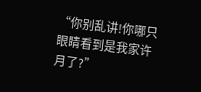“你别乱讲!你哪只眼睛看到是我家许月了?”